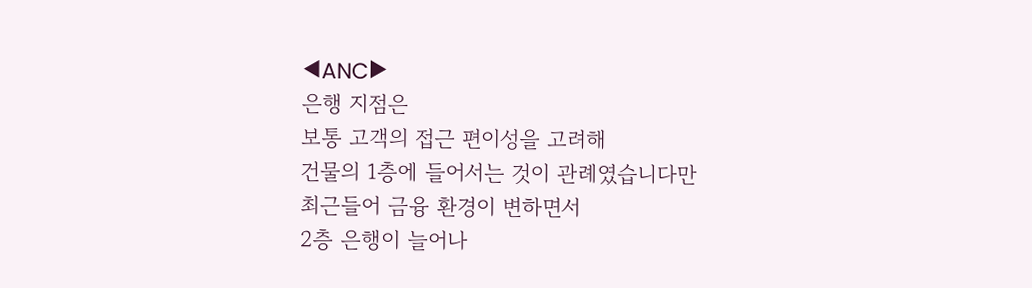◀ANC▶
은행 지점은
보통 고객의 접근 편이성을 고려해
건물의 1층에 들어서는 것이 관례였습니다만
최근들어 금융 환경이 변하면서
2층 은행이 늘어나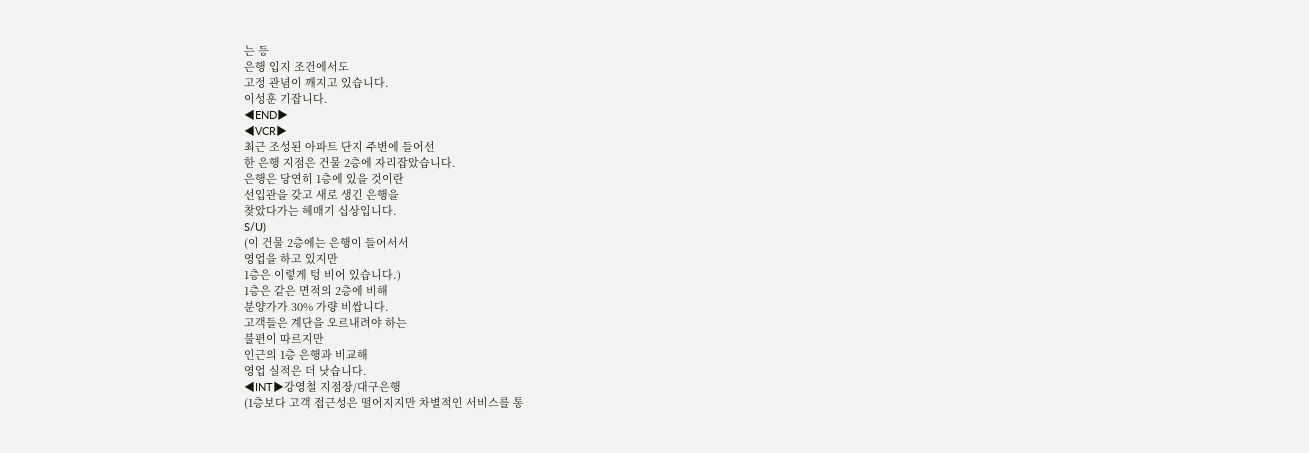는 등
은행 입지 조건에서도
고정 관념이 깨지고 있습니다.
이성훈 기잡니다.
◀END▶
◀VCR▶
최근 조성된 아파트 단지 주변에 들어선
한 은행 지점은 건물 2층에 자리잡았습니다.
은행은 당연히 1층에 있을 것이란
선입관을 갖고 새로 생긴 은행을
찾았다가는 헤매기 십상입니다.
S/U)
(이 건물 2층에는 은행이 들어서서
영업을 하고 있지만
1층은 이렇게 텅 비어 있습니다.)
1층은 같은 면적의 2층에 비해
분양가가 30% 가량 비쌉니다.
고객들은 계단을 오르내려야 하는
불편이 따르지만
인근의 1층 은행과 비교해
영업 실적은 더 낫습니다.
◀INT▶강영철 지점장/대구은행
(1층보다 고객 접근성은 떨어지지만 차별적인 서비스를 통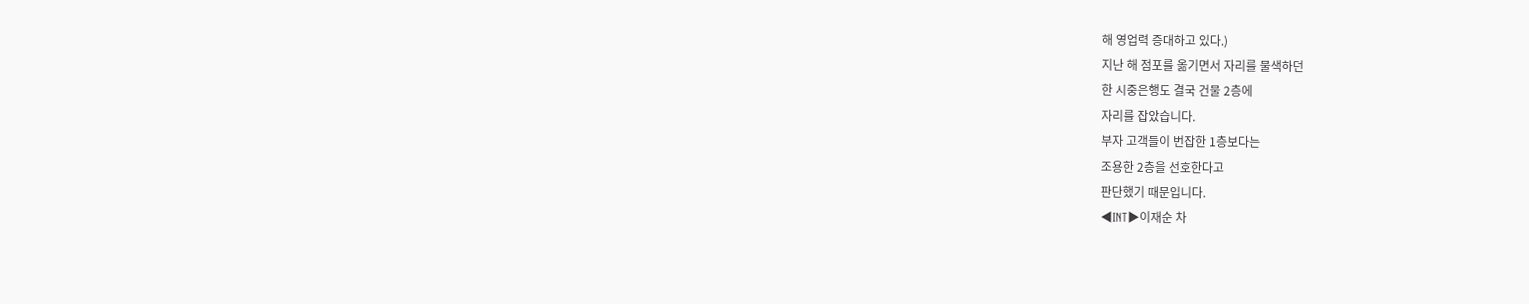해 영업력 증대하고 있다.)
지난 해 점포를 옮기면서 자리를 물색하던
한 시중은행도 결국 건물 2층에
자리를 잡았습니다.
부자 고객들이 번잡한 1층보다는
조용한 2층을 선호한다고
판단했기 때문입니다.
◀INT▶이재순 차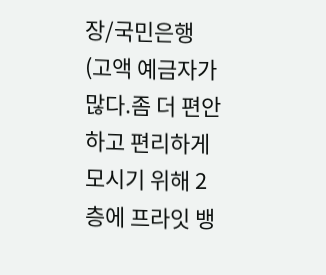장/국민은행
(고액 예금자가 많다.좀 더 편안하고 편리하게 모시기 위해 2층에 프라잇 뱅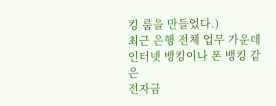킹 룸을 만들었다.)
최근 은행 전체 업무 가운데
인터넷 뱅킹이나 폰 뱅킹 같은
전자금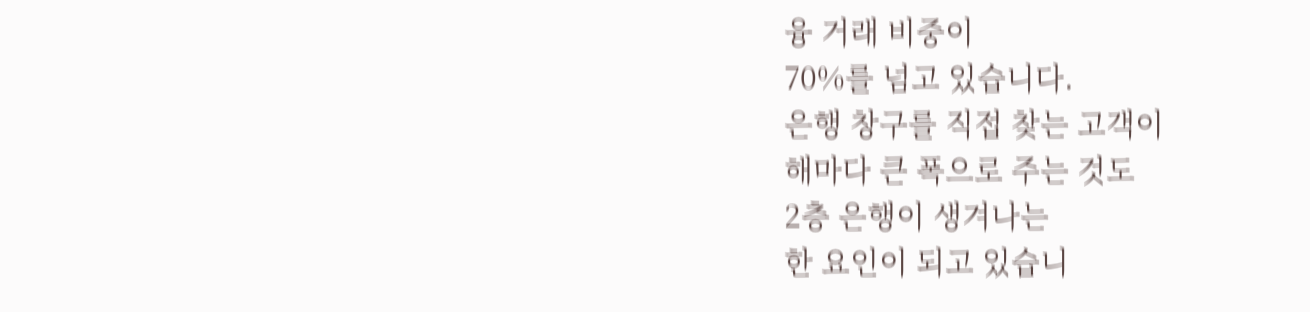융 거래 비중이
70%를 넘고 있습니다.
은행 창구를 직접 찾는 고객이
해마다 큰 폭으로 주는 것도
2층 은행이 생겨나는
한 요인이 되고 있습니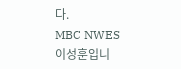다.
MBC NWES 이성훈입니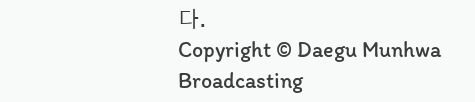다.
Copyright © Daegu Munhwa Broadcasting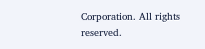Corporation. All rights reserved.